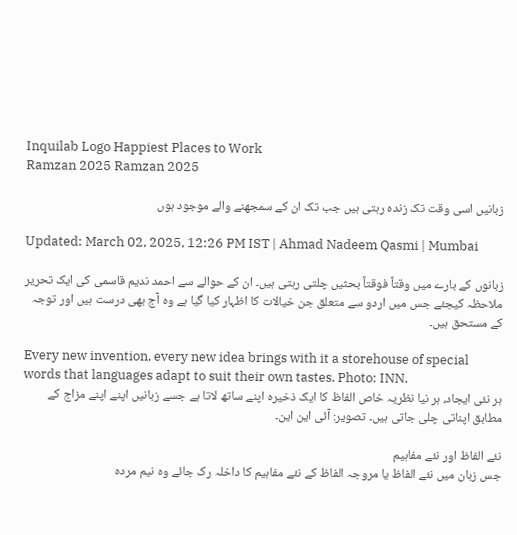Inquilab Logo Happiest Places to Work
Ramzan 2025 Ramzan 2025

زبانیں اسی وقت تک زندہ رہتی ہیں جب تک ان کے سمجھنے والے موجود ہوں

Updated: March 02, 2025, 12:26 PM IST | Ahmad Nadeem Qasmi | Mumbai

زبانوں کے بارے میں وقتاً فوقتاً بحثیں چلتی رہتی ہیں۔ ان کے حوالے سے احمد ندیم قاسمی کی ایک تحریر ملاحظہ کیجئے جس میں اردو سے متعلق جن خیالات کا اظہار کیا گیا ہے وہ آج بھی درست ہیں اور توجہ کے مستحق ہیں۔

Every new invention, every new idea brings with it a storehouse of special words that languages adapt to suit their own tastes. Photo: INN.
ہر نئی ایجاد، ہر نیا نظریہ خاص الفاظ کا ایک ذخیرہ اپنے ساتھ لاتا ہے جسے زبانیں اپنے اپنے مزاج کے مطابق اپناتی چلی جاتی ہیں۔ تصویر: آئی این این۔

نئے الفاظ اور نئے مفاہیم
جس زبان میں نئے الفاظ یا مروجہ الفاظ کے نئے مفاہیم کا داخلہ رک جائے وہ نیم مردہ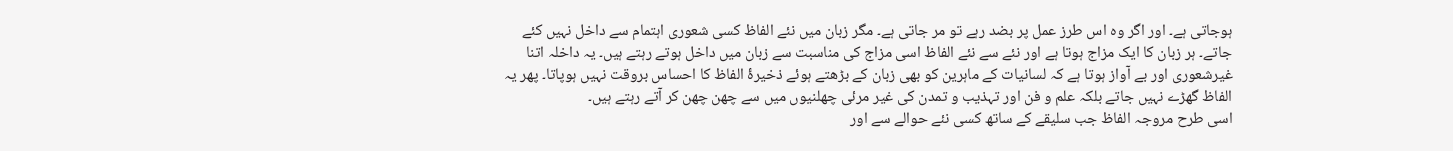ہوجاتی ہے۔ اور اگر وہ اس طرز عمل پر بضد رہے تو مر جاتی ہے۔ مگر زبان میں نئے الفاظ کسی شعوری اہتمام سے داخل نہیں کئے جاتے۔ ہر زبان کا ایک مزاج ہوتا ہے اور نئے سے نئے الفاظ اسی مزاج کی مناسبت سے زبان میں داخل ہوتے رہتے ہیں۔ یہ داخلہ اتنا غیرشعوری اور بے آواز ہوتا ہے کہ لسانیات کے ماہرین کو بھی زبان کے بڑھتے ہوئے ذخیرۂ الفاظ کا احساس بروقت نہیں ہوپاتا۔ پھر یہ الفاظ گھڑے نہیں جاتے بلکہ علم و فن اور تہذیب و تمدن کی غیر مرئی چھلنیوں میں سے چھن چھن کر آتے رہتے ہیں۔
اسی طرح مروجہ الفاظ جب سلیقے کے ساتھ کسی نئے حوالے سے اور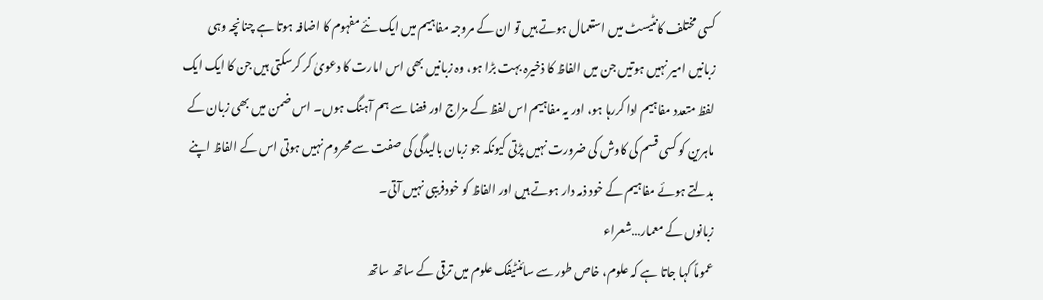کسی مختلف کانٹیسٹ میں استعمال ہوتے ہیں تو ان کے مروجہ مفاہیم میں ایک نئے مفہوم کا اضافہ ہوتا ہے چنانچہ وہی زبانیں امیر نہیں ہوتیں جن میں الفاظ کا ذخیرہ بہت بڑا ہو، وہ زبانیں بھی اس امارت کا دعویٰ کر کرسکتی ہیں جن کا ایک ایک لفظ متعدد مفاہیم ادا کررہا ہو، اور یہ مفاہیم اس لفظ کے مزاج اور فضا سے ہم آہنگ ہوں۔ اس ضمن میں بھی زبان کے ماہرین کو کسی قسم کی کاوش کی ضرورت نہیں پڑتی کیونکہ جو زبان بالیدگی کی صفت سے محروم نہیں ہوتی اس کے الفاظ اپنے بدلتے ہوئے مفاہیم کے خود ذمہ دار ہوتے ہیں اور الفاظ کو خودفریبی نہیں آتی۔
زبانوں کے معمار…شعراء
عموماً کہا جاتا ہے کہ علوم، خاص طور سے سائنٹیفک علوم میں ترقی کے ساتھ ساتھ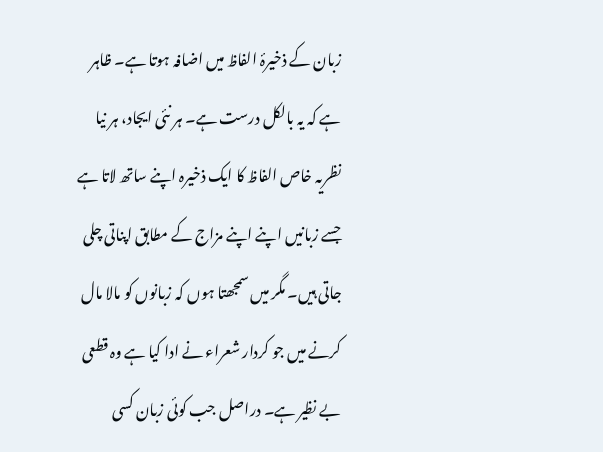زبان کے ذخیرۂ الفاظ میں اضافہ ہوتا ہے۔ ظاہر ہے کہ یہ بالکل درست ہے۔ ہر نئی ایجاد، ہر نیا نظریہ خاص الفاظ کا ایک ذخیرہ اپنے ساتھ لاتا ہے جسے زبانیں اپنے اپنے مزاج کے مطابق اپناتی چلی جاتی ہیں۔ مگر میں سمجھتا ہوں کہ زبانوں کو مالا مال کرنے میں جو کردار شعراء نے ادا کیا ہے وہ قطعی بے نظیر ہے۔ دراصل جب کوئی زبان کسی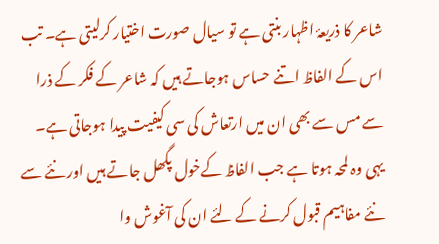شاعر کا ذریعۂ اظہار بنتی ہے تو سیال صورت اختیار کرلیتی ہے۔ تب اس کے الفاظ اتنے حساس ہوجاتے ہیں کہ شاعر کے فکر کے ذرا سے مس سے بھی ان میں ارتعاش کی سی کیفیت پیدا ہوجاتی ہے۔ یہی وہ لمحہ ہوتا ہے جب الفاظ کےخول پگھل جاتے ہیں اور نئے سے نئے مفاہیم قبول کرنے کے لئے ان کی آغوش وا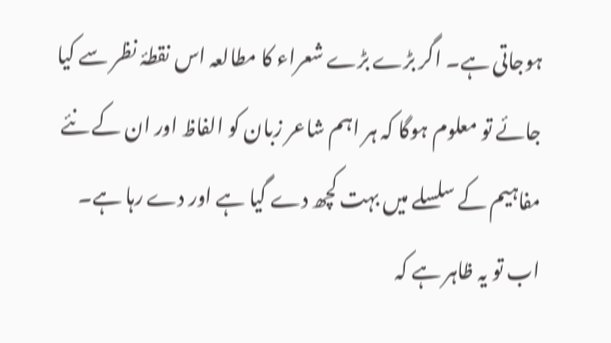ہوجاتی ہے۔ اگر بڑے بڑے شعراء کا مطالعہ اس نقطۂ نظر سے کیا جائے تو معلوم ہوگا کہ ہر اہم شاعر زبان کو الفاظ اور ان کے نئے مفاہیم کے سلسلے میں بہت کچھ دے گیا ہے اور دے رہا ہے۔
اب تو یہ ظاہر ہے کہ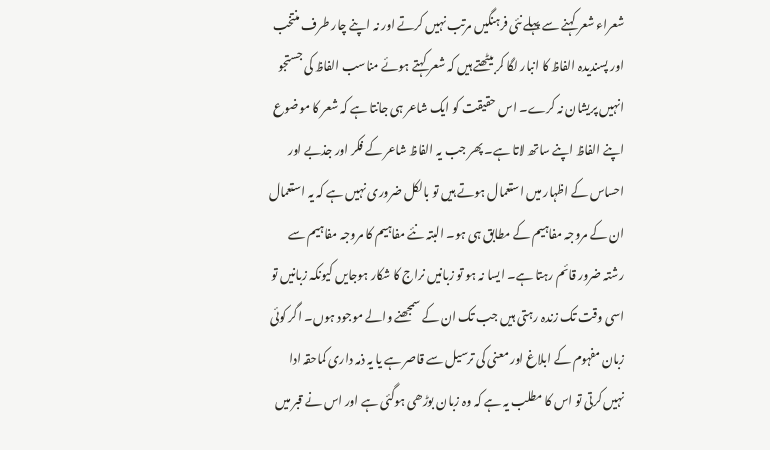شعراء شعر کہنے سے پہلے نئی فرہنگیں مرتب نہیں کرتے اور نہ اپنے چار طرف منتخب اور پسندیدہ الفاظ کا انبار لگا کر بیٹھتے ہیں کہ شعر کہتے ہوئے مناسب الفاظ کی جستجو انہیں پریشان نہ کرے۔ اس حقیقت کو ایک شاعر ہی جانتا ہے کہ شعر کا موضوع اپنے الفاظ اپنے ساتھ لاتا ہے۔ پھر جب یہ الفاظ شاعر کے فکر اور جذبے اور احساس کے اظہار میں استعمال ہوتے ہیں تو بالکل ضروری نہیں ہے کہ یہ استعمال ان کے مروجہ مفاہیم کے مطابق ہی ہو۔ البتہ نئے مفاہیم کا مروجہ مفاہیم سے رشتہ ضرور قائم رہتا ہے۔ ایسا نہ ہو تو زبانیں نراج کا شکار ہوجایں کیونکہ زبانیں تو اسی وقت تک زندہ رہتی ہیں جب تک ان کے سمجھنے والے موجود ہوں۔ اگر کوئی زبان مفہوم کے ابلاغ اور معنی کی ترسیل سے قاصر ہے یا یہ ذمہ داری کماحقہ ادا نہیں کرتی تو اس کا مطلب یہ ہے کہ وہ زبان بوڑھی ہوگئی ہے اور اس نے قبر میں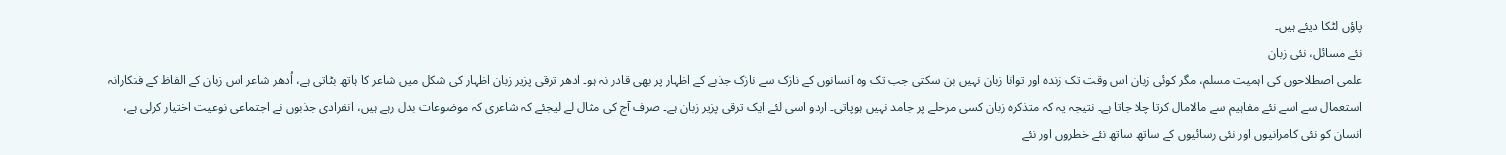پاؤں لٹکا دیئے ہیں۔
نئے مسائل، نئی زبان
علمی اصطلاحوں کی اہمیت مسلم، مگر کوئی زبان اس وقت تک زندہ اور توانا زبان نہیں بن سکتی جب تک وہ انسانوں کے نازک سے نازک جذبے کے اظہار پر بھی قادر نہ ہو۔ ادھر ترقی پزیر زبان اظہار کی شکل میں شاعر کا ہاتھ بٹاتی ہے، اُدھر شاعر اس زبان کے الفاظ کے فنکارانہ استعمال سے اسے نئے مفاہیم سے مالامال کرتا چلا جاتا ہے۔ نتیجہ یہ کہ متذکرہ زبان کسی مرحلے پر جامد نہیں ہوپاتی۔ اردو اسی لئے ایک ترقی پزیر زبان ہے۔ صرف آج کی مثال لے لیجئے کہ شاعری کہ موضوعات بدل رہے ہیں، انفرادی جذبوں نے اجتماعی نوعیت اختیار کرلی ہے، انسان کو نئی کامرانیوں اور نئی رسائیوں کے ساتھ ساتھ نئے خطروں اور نئے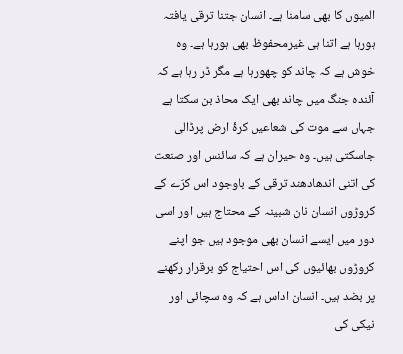المیوں کا بھی سامنا ہے۔ انسان جتنا ترقی یافتہ ہورہا ہے اتنا ہی غیرمحفوظ بھی ہورہا ہے۔ وہ خوش ہے کہ چاند کو چھورہا ہے مگر ڈر رہا ہے کہ آئندہ جنگ میں چاند بھی ایک محاذ بن سکتا ہے جہاں سے موت کی شعاعیں کرۂ ارض پرڈالی جاسکتی ہیں۔ وہ حیران ہے کہ سائنس اور صنعت کی اتنی اندھادھند ترقی کے باوجود اس کرّے کے کروڑوں انسان نان شبینہ کے محتاج ہیں اور اسی دور میں ایسے انسان بھی موجود ہیں جو اپنے کروڑوں بھائیوں کی اس احتیاج کو برقرار رکھنے پر بضد ہیں۔ انسان اداس ہے کہ وہ سچائی اور نیکی کی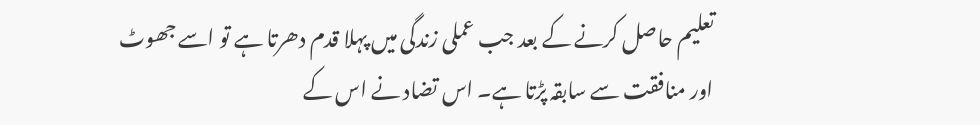تعلیم حاصل کرنے کے بعد جب عملی زندگی میں پہلا قدم دھرتا ہے تو اسے جھوٹ اور منافقت سے سابقہ پڑتا ہے۔ اس تضاد نے اس کے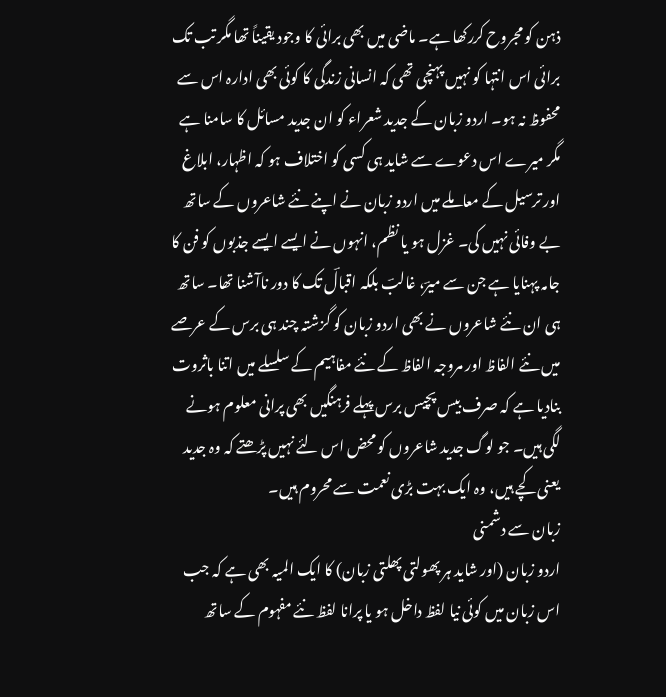ذہن کو مجروح کررکھا ہے۔ ماضی میں بھی برائی کا وجود یقیناً تھا مگر تب تک برائی اس انتہا کو نہیں پہنچی تھی کہ انسانی زندگی کا کوئی بھی ادارہ اس سے محفوظ نہ ہو۔ اردو زبان کے جدید شعراء کو ان جدید مسائل کا سامنا ہے مگر میرے اس دعوے سے شاید ہی کسی کو اختلاف ہو کہ اظہار، ابلاغ اور ترسیل کے معاملے میں اردو زبان نے اپنے نئے شاعروں کے ساتھ بے وفائی نہیں کی۔ غزل ہو یا نظم، انہوں نے ایسے ایسے جذبوں کو فن کا جامہ پہنایا ہے جن سے میرؔ، غالبؔ بلکہ اقبالؔ تک کا دور ناآشنا تھا۔ ساتھ ہی ان نئے شاعروں نے بھی اردو زبان کو گزشتہ چند ہی برس کے عرصے میں نئے الفاظ اور مروجہ الفاظ کے نئے مفاہیم کے سلسلے میں اتنا باثروت بنادیا ہے کہ صرف بیس پچیس برس پہلے فرہنگیں بھی پرانی معلوم ہونے لگی ہیں۔ جو لوگ جدید شاعروں کو محض اس لئے نہیں پڑھتے کہ وہ جدید یعنی کچے ہیں، وہ ایک بہت بڑی نعمت سے محروم ہیں۔
زبان سے دشمنی
اردو زبان (اور شاید ہر پھولتی پھلتی زبان) کا ایک المیہ بھی ہے کہ جب اس زبان میں کوئی نیا لفظ داخل ہو یا پرانا لفظ نئے مفہوم کے ساتھ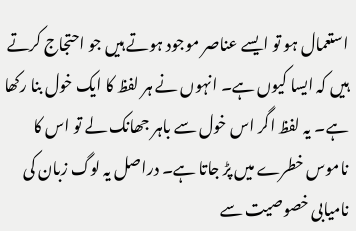استعمال ہو تو ایسے عناصر موجود ہوتے ہیں جو احتجاج کرتے ہیں کہ ایسا کیوں ہے۔ انہوں نے ہر لفظ کا ایک خول بنا رکھا ہے۔ یہ لفظ اگر اس خول سے باہر جھانک لے تو اس کا ناموس خطرے میں پڑ جاتا ہے۔ دراصل یہ لوگ زبان کی نامیابی خصوصیت سے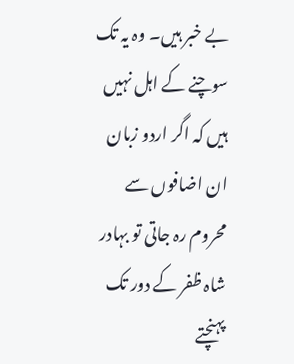بے خبر ہیں۔ وہ یہ تک سوچنے کے اہل نہیں ہیں کہ اگر اردو زبان ان اضافوں سے محروم رہ جاتی تو بہادر شاہ ظفر کے دور تک پہنچتے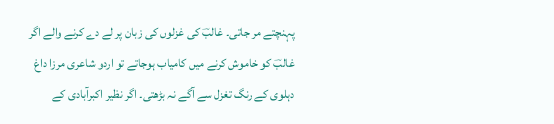پہنچتے مر جاتی۔ غالبؔ کی غزلوں کی زبان پر لے دے کرنے والے اگر غالبؔ کو خاموش کرنے میں کامیاب ہوجاتے تو اردو شاعری مرزا داغ دہلوی کے رنگ تغزل سے آگے نہ بڑھتی۔ اگر نظیر اکبرآبادی کے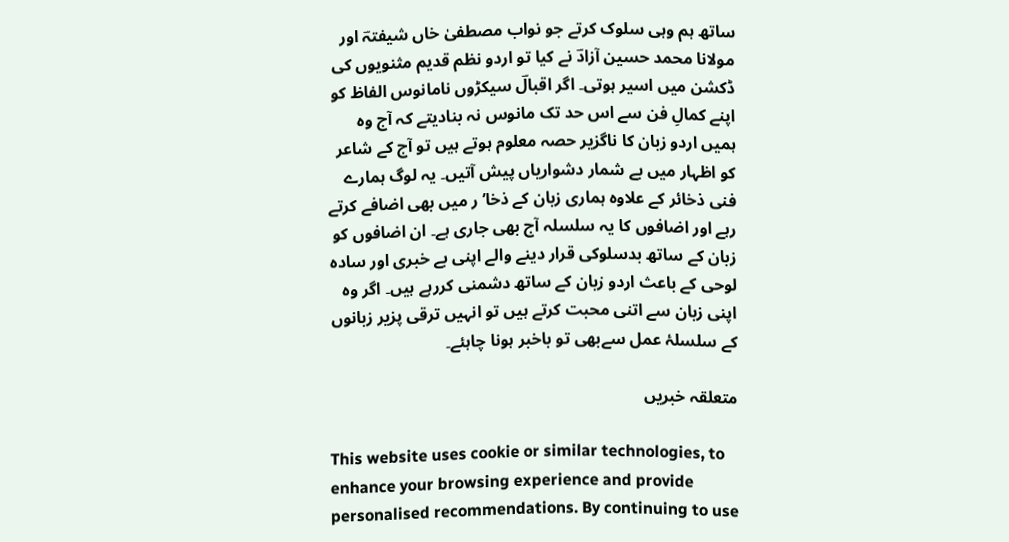ساتھ ہم وہی سلوک کرتے جو نواب مصطفیٰ خاں شیفتہؔ اور مولانا محمد حسین آزادؔ نے کیا تو اردو نظم قدیم مثنویوں کی ڈکشن میں اسیر ہوتی۔ اگر اقبالؔ سیکڑوں نامانوس الفاظ کو اپنے کمالِ فن سے اس حد تک مانوس نہ بنادیتے کہ آج وہ ہمیں اردو زبان کا ناگزیر حصہ معلوم ہوتے ہیں تو آج کے شاعر کو اظہار میں بے شمار دشواریاں پیش آتیں۔ یہ لوگ ہمارے فنی ذخائر کے علاوہ ہماری زبان کے ذخا’ر میں بھی اضافے کرتے رہے اور اضافوں کا یہ سلسلہ آج بھی جاری ہے۔ ان اضافوں کو زبان کے ساتھ بدسلوکی قرار دینے والے اپنی بے خبری اور سادہ لوحی کے باعث اردو زبان کے ساتھ دشمنی کررہے ہیں۔ اگر وہ اپنی زبان سے اتنی محبت کرتے ہیں تو انہیں ترقی پزیر زبانوں کے سلسلۂ عمل سےبھی تو باخبر ہونا چاہئے۔

متعلقہ خبریں

This website uses cookie or similar technologies, to enhance your browsing experience and provide personalised recommendations. By continuing to use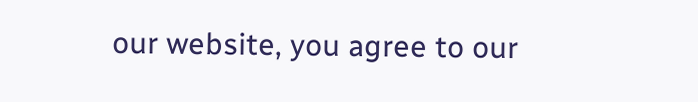our website, you agree to our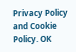Privacy Policy and Cookie Policy. OK